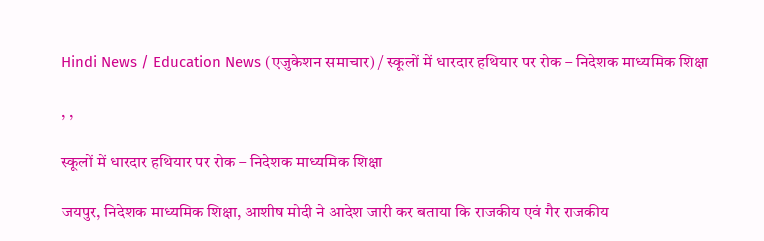Hindi News / Education News (एजुकेशन समाचार) / स्कूलों में धारदार हथियार पर रोक – निदेशक माध्यमिक शिक्षा

, ,

स्कूलों में धारदार हथियार पर रोक – निदेशक माध्यमिक शिक्षा

जयपुर, निदेशक माध्यमिक शिक्षा, आशीष मोदी ने आदेश जारी कर बताया कि राजकीय एवं गैर राजकीय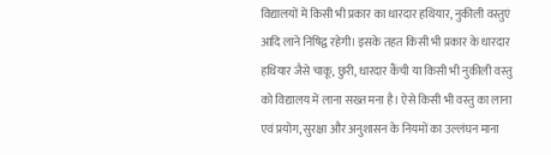विद्यालयों में किसी भी प्रकार का धारदार हथियार, नुकीली वस्तुएं आदि लाने निषिद्व रहेगी। इसके तहत किसी भी प्रकार के धारदार हथियार जैसे चाकू, छुरी, धारदार कैंची या किसी भी नुकीली वस्तु को विद्यालय में लाना सख्त मना है। ऐसे किसी भी वस्तु का लाना एवं प्रयोग, सुरक्षा और अनुशासन के नियमों का उल्लंघन माना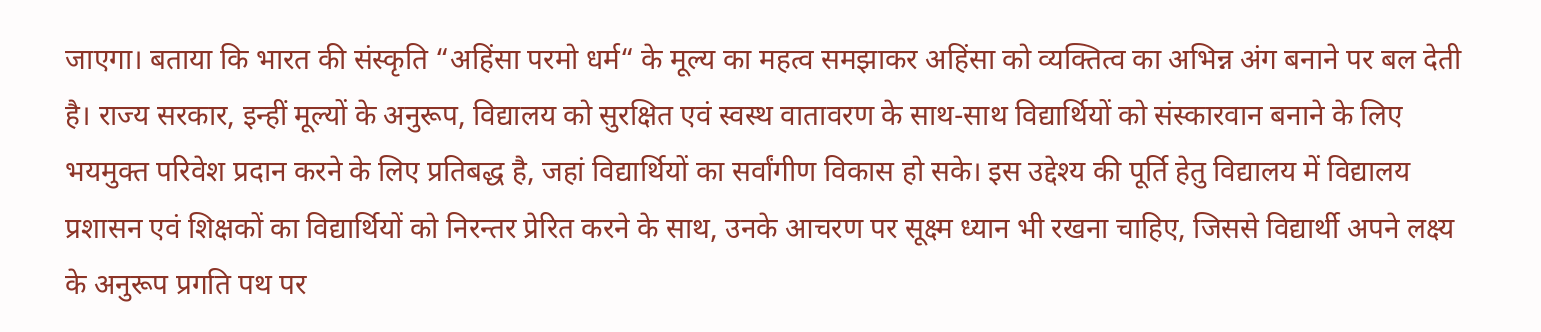जाएगा। बताया कि भारत की संस्कृति “अहिंसा परमो धर्म“ के मूल्य का महत्व समझाकर अहिंसा को व्यक्तित्व का अभिन्न अंग बनाने पर बल देती है। राज्य सरकार, इन्हीं मूल्यों के अनुरूप, विद्यालय को सुरक्षित एवं स्वस्थ वातावरण के साथ-साथ विद्यार्थियों को संस्कारवान बनाने के लिए भयमुक्त परिवेश प्रदान करने के लिए प्रतिबद्ध है, जहां विद्यार्थियों का सर्वांगीण विकास हो सके। इस उद्देश्य की पूर्ति हेतु विद्यालय में विद्यालय प्रशासन एवं शिक्षकों का विद्यार्थियों को निरन्तर प्रेरित करने के साथ, उनके आचरण पर सूक्ष्म ध्यान भी रखना चाहिए, जिससे विद्यार्थी अपने लक्ष्य के अनुरूप प्रगति पथ पर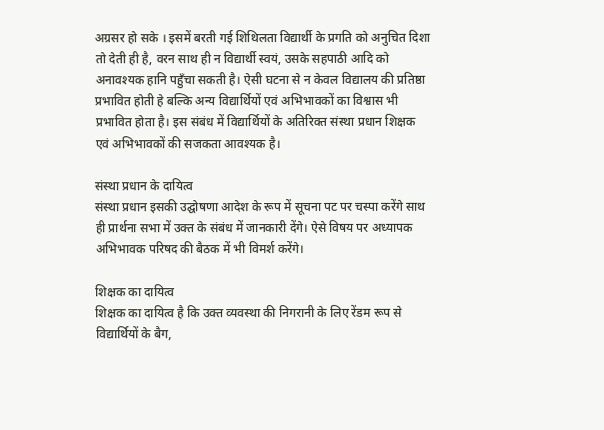अग्रसर हो सके । इसमें बरती गई शिथिलता विद्यार्थी के प्रगति को अनुचित दिशा तो देती ही है, वरन साथ ही न विद्यार्थी स्वयं, उसके सहपाठी आदि को अनावश्यक हानि पहुँचा सकती है। ऐसी घटना से न केवल विद्यालय की प्रतिष्ठा प्रभावित होती हे बल्कि अन्य विद्यार्थियों एवं अभिभावकों का विश्वास भी प्रभावित होता है। इस संबंध में विद्यार्थियों के अतिरिक्त संस्था प्रधान शिक्षक एवं अभिभावकों की सजकता आवश्यक है।

संस्था प्रधान के दायित्व
संस्था प्रधान इसकी उद्घोषणा आदेश के रूप में सूचना पट पर चस्पा करेंगे साथ ही प्रार्थना सभा में उक्त के संबंध में जानकारी देंगे। ऐसे विषय पर अध्यापक अभिभावक परिषद की बैठक में भी विमर्श करेंगे।

शिक्षक का दायित्व
शिक्षक का दायित्व है कि उक्त व्यवस्था की निगरानी के लिए रेंडम रूप से विद्यार्थियों के बैग,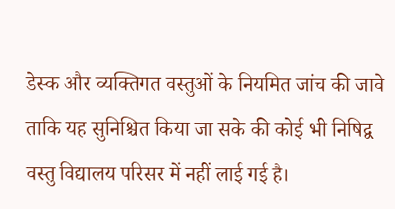डेस्क और व्यक्तिगत वस्तुओं के नियमित जांच की जावे ताकि यह सुनिश्चित किया जा सके की कोई भी निषिद्व वस्तु विद्यालय परिसर में नहीं लाई गई है।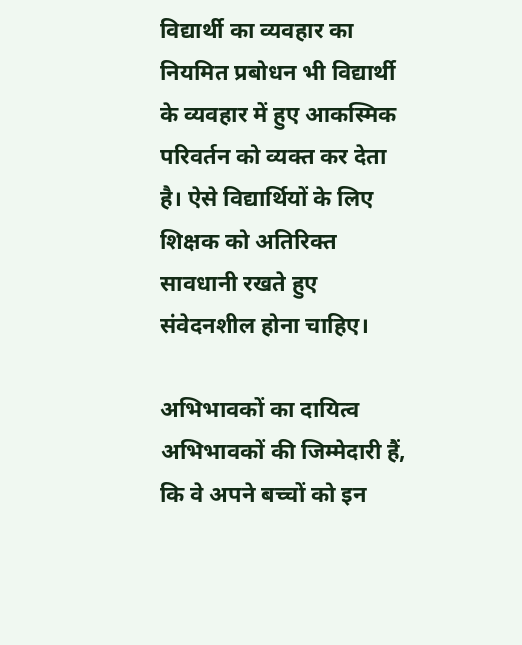विद्यार्थी का व्यवहार का नियमित प्रबोधन भी विद्यार्थी के व्यवहार में हुए आकस्मिक परिवर्तन को व्यक्त कर देता है। ऐसे विद्यार्थियों के लिए शिक्षक को अतिरिक्त सावधानी रखते हुए संवेदनशील होना चाहिए।

अभिभावकों का दायित्व
अभिभावकों की जिम्मेदारी हैं, कि वे अपने बच्चों को इन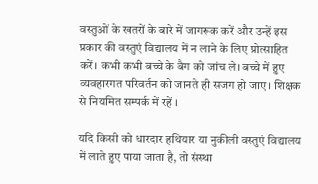वस्तुओं के खतरों के बारे में जागरूक करें और उन्हें इस प्रकार की वस्तुएं विद्यालय में न लाने के लिए प्रोत्साहित करें। कभी कभी बच्चे के बैग को जांच ले। बच्चे में हुए व्यवहारगत परिवर्तन को जानते ही सजग हो जाए। शिक्षक से नियमित सम्पर्क में रहें ।

यदि किसी को धारदार हथियार या नुकीली वस्तुएं विद्यालय में लाते हुए पाया जाता है, तो संस्था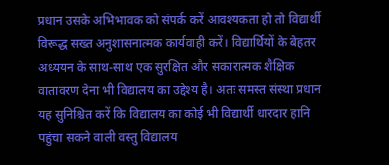प्रधान उसके अभिभावक को संपर्क करें आवश्यकता हो तो विद्यार्थी विरूद्ध सख्त अनुशासनात्मक कार्यवाही करें। विद्यार्थियों के बेहतर अध्ययन के साथ-साथ एक सुरक्षित और सकारात्मक शैक्षिक वातावरण देना भी विद्यालय का उद्देश्य है। अतः समस्त संस्था प्रधान यह सुनिश्चित करें कि विद्यालय का कोई भी विद्यार्थी धारदार हानि पहुंचा सकने वाली वस्तु विद्यालय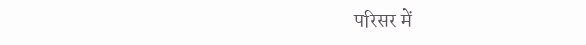परिसर में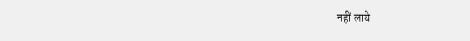नहीं लाये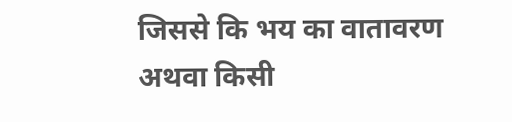जिससे कि भय का वातावरण अथवा किसी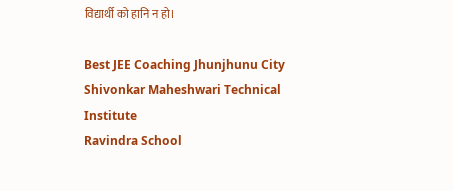विद्यार्थी को हानि न हो।

Best JEE Coaching Jhunjhunu City
Shivonkar Maheshwari Technical Institute
Ravindra School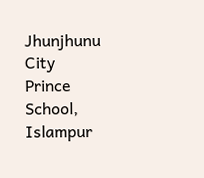Jhunjhunu City
Prince School, Islampur